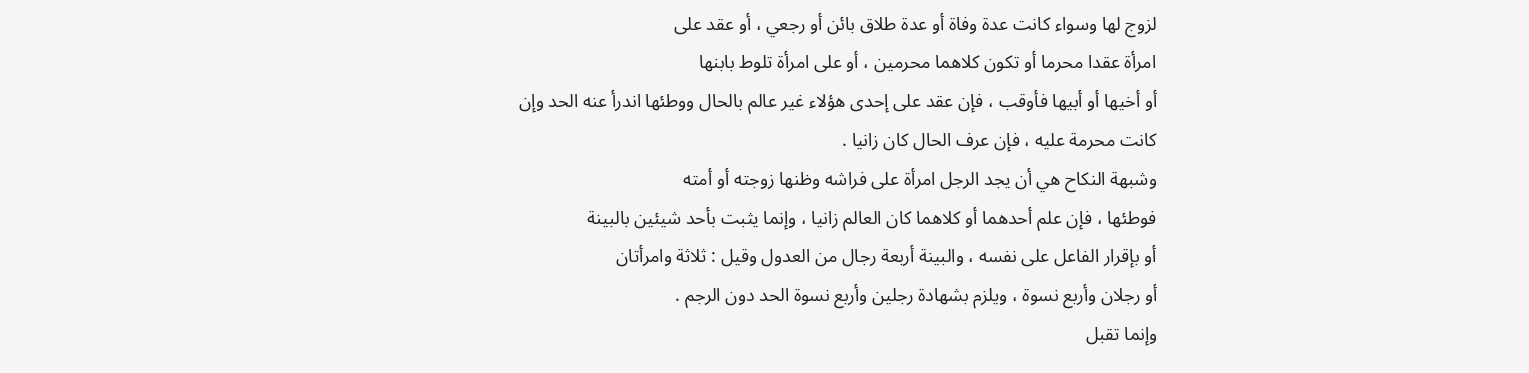لزوج لها وسواء كانت عدة وفاة أو عدة طلاق بائن أو رجعي ، أو عقد على
امرأة عقدا محرما أو تكون كلاهما محرمين ، أو على امرأة تلوط بابنها
أو أخيها أو أبيها فأوقب ، فإن عقد على إحدى هؤلاء غير عالم بالحال ووطئها اندرأ عنه الحد وإن
كانت محرمة عليه ، فإن عرف الحال كان زانيا .
وشبهة النكاح هي أن يجد الرجل امرأة على فراشه وظنها زوجته أو أمته
فوطئها ، فإن علم أحدهما أو كلاهما كان العالم زانيا ، وإنما يثبت بأحد شيئين بالبينة
أو بإقرار الفاعل على نفسه ، والبينة أربعة رجال من العدول وقيل : ثلاثة وامرأتان
أو رجلان وأربع نسوة ، ويلزم بشهادة رجلين وأربع نسوة الحد دون الرجم .
وإنما تقبل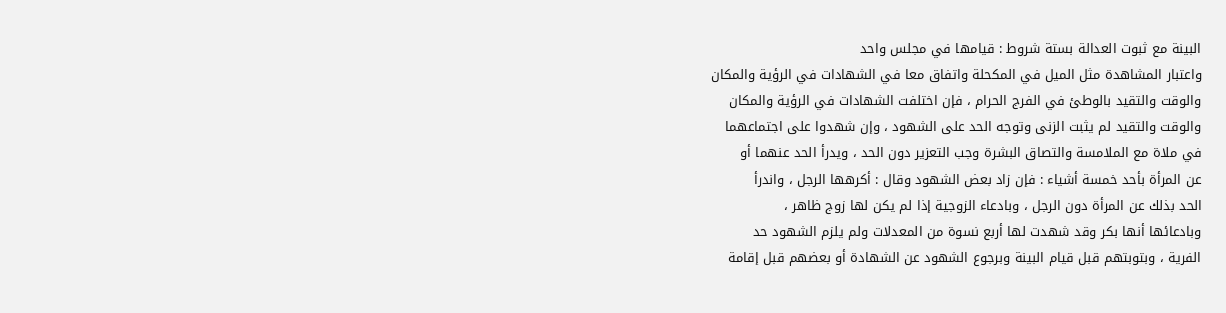البينة مع ثبوت العدالة بستة شروط : قيامها في مجلس واحد
واعتبار المشاهدة مثل الميل في المكحلة واتفاق معا في الشهادات في الرؤية والمكان
والوقت والتقيد بالوطئ في الفرج الحرام ، فإن اختلفت الشهادات في الرؤية والمكان
والوقت والتقيد لم يثبت الزنى وتوجه الحد على الشهود ، وإن شهدوا على اجتماعهما
في ملاة مع الملامسة والتصاق البشرة وجب التعزير دون الحد ، ويدرأ الحد عنهما أو
عن المرأة بأحد خمسة أشياء : فإن زاد بعض الشهود وقال : أكرهها الرجل ، واندرأ
الحد بذلك عن المرأة دون الرجل ، وبادعاء الزوجية إذا لم يكن لها زوج ظاهر ،
وبادعائها أنها بكر وقد شهدت لها أربع نسوة من المعدلات ولم يلزم الشهود حد
الفرية ، وبتوبتهم قبل قيام البينة وبرجوع الشهود عن الشهادة أو بعضهم قبل إقامة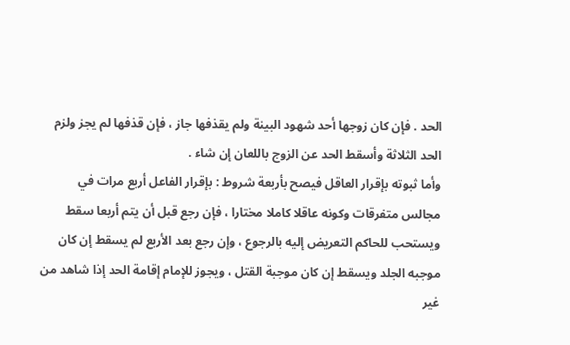الحد . فإن كان زوجها أحد شهود البينة ولم يقذفها جاز ، فإن قذفها لم يجز ولزم
الحد الثلاثة وأسقط الحد عن الزوج باللعان إن شاء .
وأما ثبوته بإقرار العاقل فيصح بأربعة شروط : بإقرار الفاعل أربع مرات في
مجالس متفرقات وكونه عاقلا كاملا مختارا ، فإن رجع قبل أن يتم أربعا سقط
ويستحب للحاكم التعريض إليه بالرجوع ، وإن رجع بعد الأربع لم يسقط إن كان
موجبه الجلد ويسقط إن كان موجبة القتل ، ويجوز للإمام إقامة الحد إذا شاهد من
غير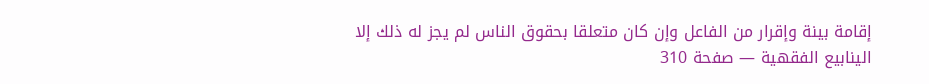إقامة بينة وإقرار من الفاعل وإن كان متعلقا بحقوق الناس لم يجز له ذلك إلا
الينابيع الفقهية — صفحة 310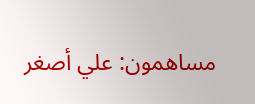مساهمون: علي أصغر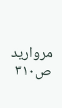مرواريد
ص٣١٠